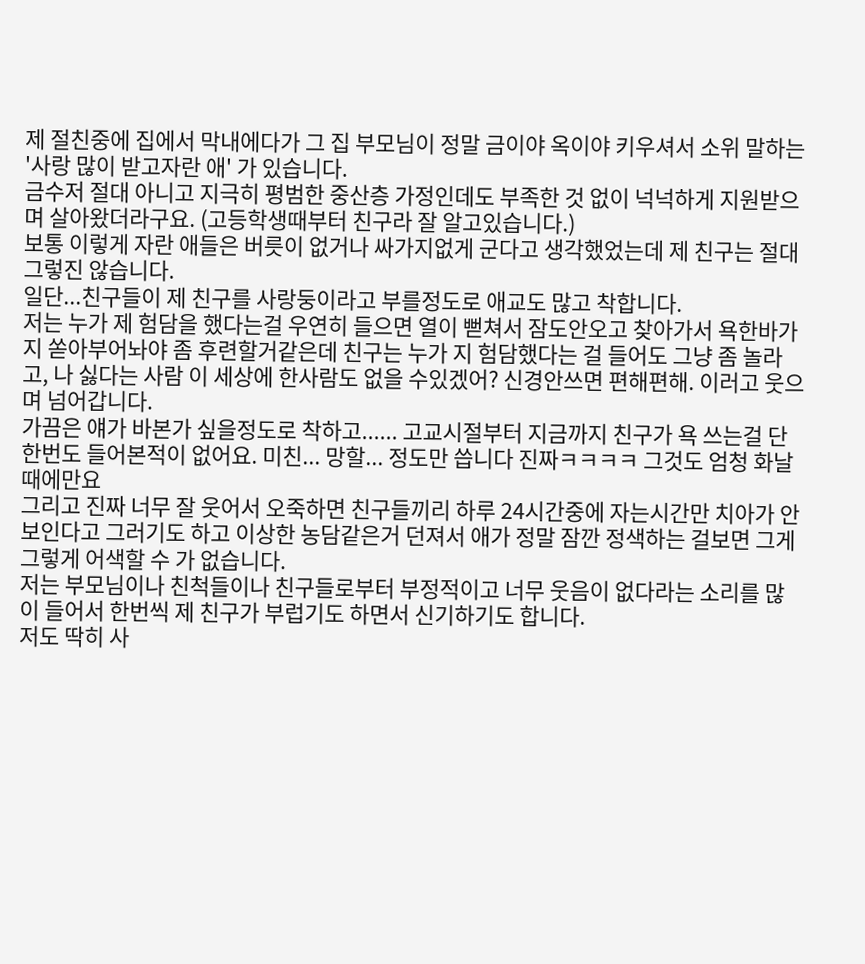제 절친중에 집에서 막내에다가 그 집 부모님이 정말 금이야 옥이야 키우셔서 소위 말하는 '사랑 많이 받고자란 애' 가 있습니다.
금수저 절대 아니고 지극히 평범한 중산층 가정인데도 부족한 것 없이 넉넉하게 지원받으며 살아왔더라구요. (고등학생때부터 친구라 잘 알고있습니다.)
보통 이렇게 자란 애들은 버릇이 없거나 싸가지없게 군다고 생각했었는데 제 친구는 절대 그렇진 않습니다.
일단...친구들이 제 친구를 사랑둥이라고 부를정도로 애교도 많고 착합니다.
저는 누가 제 험담을 했다는걸 우연히 들으면 열이 뻗쳐서 잠도안오고 찾아가서 욕한바가지 쏟아부어놔야 좀 후련할거같은데 친구는 누가 지 험담했다는 걸 들어도 그냥 좀 놀라고, 나 싫다는 사람 이 세상에 한사람도 없을 수있겠어? 신경안쓰면 편해편해. 이러고 웃으며 넘어갑니다.
가끔은 얘가 바본가 싶을정도로 착하고...... 고교시절부터 지금까지 친구가 욕 쓰는걸 단 한번도 들어본적이 없어요. 미친... 망할... 정도만 씁니다 진짜ㅋㅋㅋㅋ 그것도 엄청 화날때에만요
그리고 진짜 너무 잘 웃어서 오죽하면 친구들끼리 하루 24시간중에 자는시간만 치아가 안보인다고 그러기도 하고 이상한 농담같은거 던져서 애가 정말 잠깐 정색하는 걸보면 그게 그렇게 어색할 수 가 없습니다.
저는 부모님이나 친척들이나 친구들로부터 부정적이고 너무 웃음이 없다라는 소리를 많이 들어서 한번씩 제 친구가 부럽기도 하면서 신기하기도 합니다.
저도 딱히 사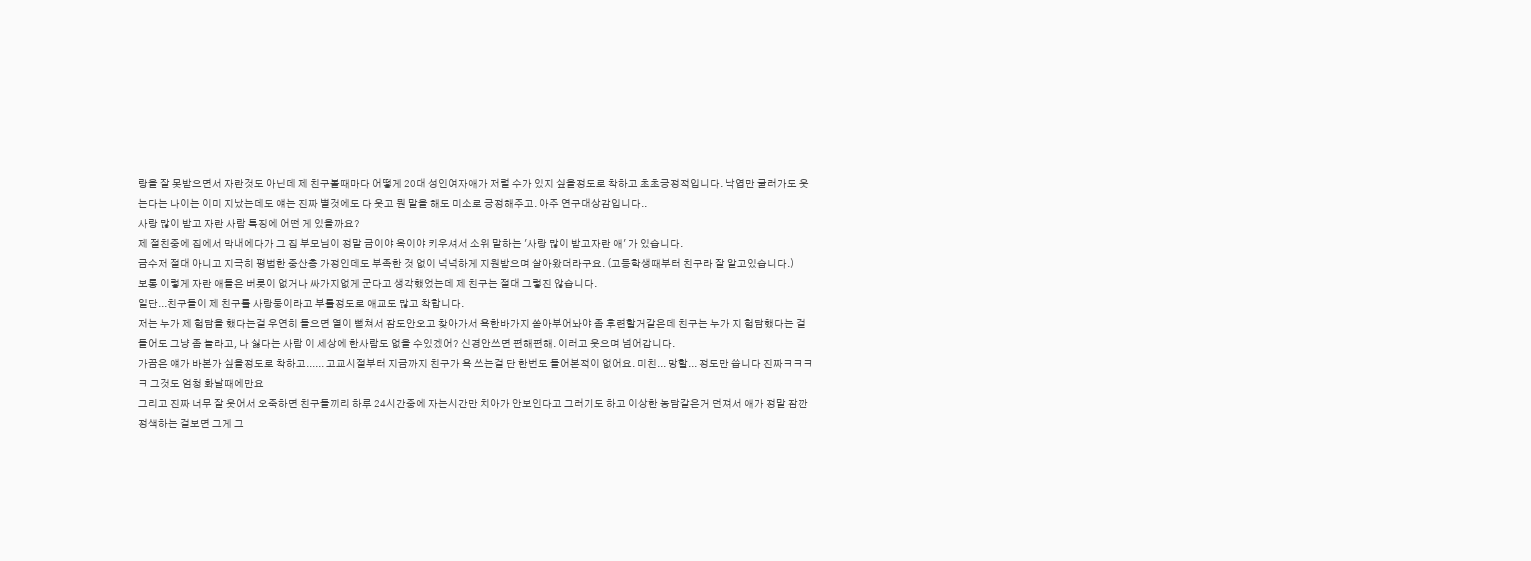랑을 잘 못받으면서 자란것도 아닌데 제 친구볼때마다 어떻게 20대 성인여자애가 저럴 수가 있지 싶을정도로 착하고 초초긍정적입니다. 낙엽만 굴러가도 웃는다는 나이는 이미 지났는데도 얘는 진짜 별것에도 다 웃고 뭔 말을 해도 미소로 긍정해주고. 아주 연구대상감입니다..
사랑 많이 받고 자란 사람 특징에 어떤 게 있을까요?
제 절친중에 집에서 막내에다가 그 집 부모님이 정말 금이야 옥이야 키우셔서 소위 말하는 '사랑 많이 받고자란 애' 가 있습니다.
금수저 절대 아니고 지극히 평범한 중산층 가정인데도 부족한 것 없이 넉넉하게 지원받으며 살아왔더라구요. (고등학생때부터 친구라 잘 알고있습니다.)
보통 이렇게 자란 애들은 버릇이 없거나 싸가지없게 군다고 생각했었는데 제 친구는 절대 그렇진 않습니다.
일단...친구들이 제 친구를 사랑둥이라고 부를정도로 애교도 많고 착합니다.
저는 누가 제 험담을 했다는걸 우연히 들으면 열이 뻗쳐서 잠도안오고 찾아가서 욕한바가지 쏟아부어놔야 좀 후련할거같은데 친구는 누가 지 험담했다는 걸 들어도 그냥 좀 놀라고, 나 싫다는 사람 이 세상에 한사람도 없을 수있겠어? 신경안쓰면 편해편해. 이러고 웃으며 넘어갑니다.
가끔은 얘가 바본가 싶을정도로 착하고...... 고교시절부터 지금까지 친구가 욕 쓰는걸 단 한번도 들어본적이 없어요. 미친... 망할... 정도만 씁니다 진짜ㅋㅋㅋㅋ 그것도 엄청 화날때에만요
그리고 진짜 너무 잘 웃어서 오죽하면 친구들끼리 하루 24시간중에 자는시간만 치아가 안보인다고 그러기도 하고 이상한 농담같은거 던져서 애가 정말 잠깐 정색하는 걸보면 그게 그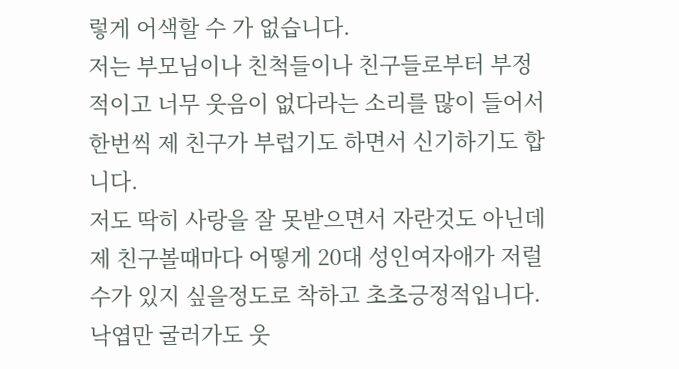렇게 어색할 수 가 없습니다.
저는 부모님이나 친척들이나 친구들로부터 부정적이고 너무 웃음이 없다라는 소리를 많이 들어서 한번씩 제 친구가 부럽기도 하면서 신기하기도 합니다.
저도 딱히 사랑을 잘 못받으면서 자란것도 아닌데 제 친구볼때마다 어떻게 20대 성인여자애가 저럴 수가 있지 싶을정도로 착하고 초초긍정적입니다. 낙엽만 굴러가도 웃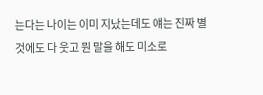는다는 나이는 이미 지났는데도 얘는 진짜 별것에도 다 웃고 뭔 말을 해도 미소로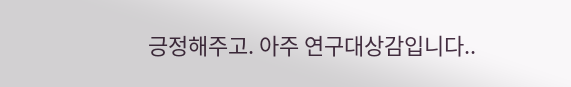긍정해주고. 아주 연구대상감입니다..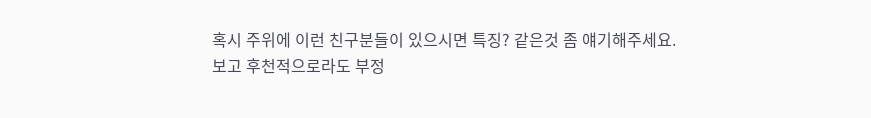혹시 주위에 이런 친구분들이 있으시면 특징? 같은것 좀 얘기해주세요.
보고 후천적으로라도 부정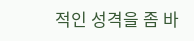적인 성격을 좀 바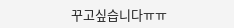꾸고싶습니다ㅠㅠ